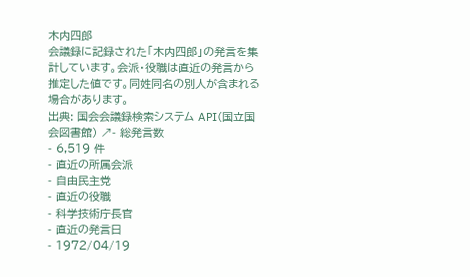木内四郎
会議録に記録された「木内四郎」の発言を集計しています。会派・役職は直近の発言から推定した値です。同姓同名の別人が含まれる場合があります。
出典: 国会会議録検索システム API(国立国会図書館) ↗- 総発言数
- 6,519 件
- 直近の所属会派
- 自由民主党
- 直近の役職
- 科学技術庁長官
- 直近の発言日
- 1972/04/19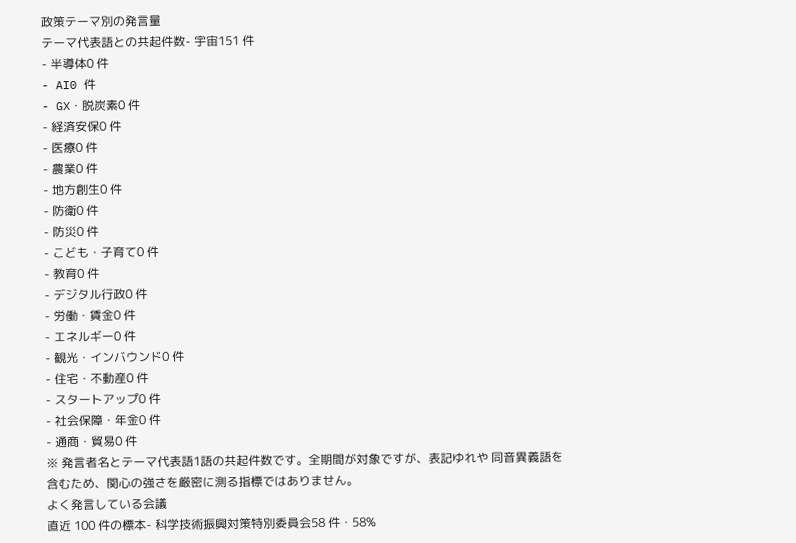政策テーマ別の発言量
テーマ代表語との共起件数- 宇宙151 件
- 半導体0 件
- AI0 件
- GX・脱炭素0 件
- 経済安保0 件
- 医療0 件
- 農業0 件
- 地方創生0 件
- 防衛0 件
- 防災0 件
- こども・子育て0 件
- 教育0 件
- デジタル行政0 件
- 労働・賃金0 件
- エネルギー0 件
- 観光・インバウンド0 件
- 住宅・不動産0 件
- スタートアップ0 件
- 社会保障・年金0 件
- 通商・貿易0 件
※ 発言者名とテーマ代表語1語の共起件数です。全期間が対象ですが、表記ゆれや 同音異義語を含むため、関心の強さを厳密に測る指標ではありません。
よく発言している会議
直近 100 件の標本- 科学技術振興対策特別委員会58 件・58%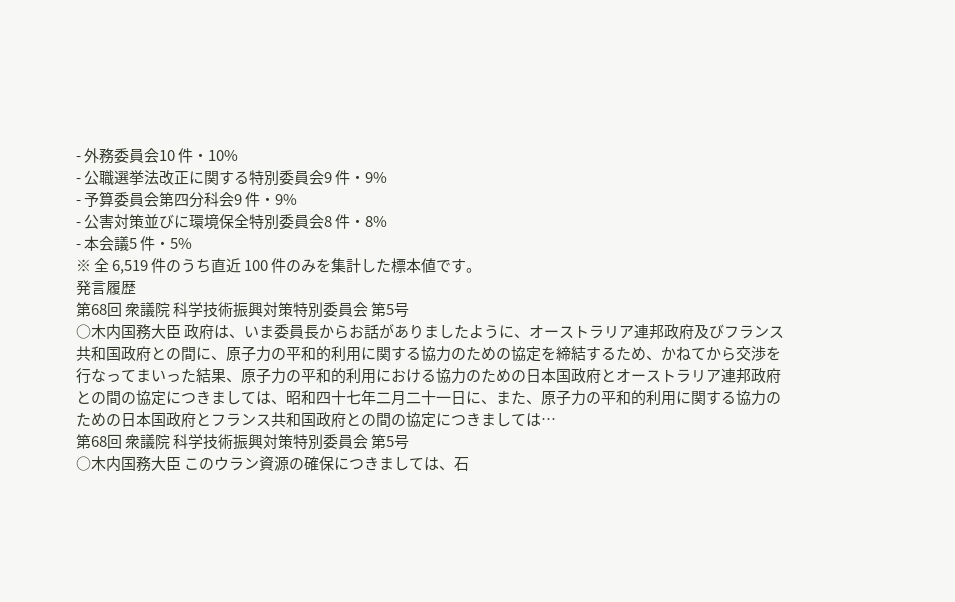- 外務委員会10 件・10%
- 公職選挙法改正に関する特別委員会9 件・9%
- 予算委員会第四分科会9 件・9%
- 公害対策並びに環境保全特別委員会8 件・8%
- 本会議5 件・5%
※ 全 6,519 件のうち直近 100 件のみを集計した標本値です。
発言履歴
第68回 衆議院 科学技術振興対策特別委員会 第5号
○木内国務大臣 政府は、いま委員長からお話がありましたように、オーストラリア連邦政府及びフランス共和国政府との間に、原子力の平和的利用に関する協力のための協定を締結するため、かねてから交渉を行なってまいった結果、原子力の平和的利用における協力のための日本国政府とオーストラリア連邦政府との間の協定につきましては、昭和四十七年二月二十一日に、また、原子力の平和的利用に関する協力のための日本国政府とフランス共和国政府との間の協定につきましては…
第68回 衆議院 科学技術振興対策特別委員会 第5号
○木内国務大臣 このウラン資源の確保につきましては、石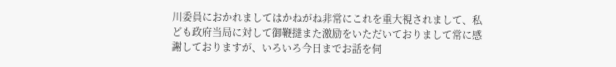川委員におかれましてはかねがね非常にこれを重大視されまして、私ども政府当局に対して御鞭撻また激励をいただいておりまして常に感謝しておりますが、いろいろ今日までお話を伺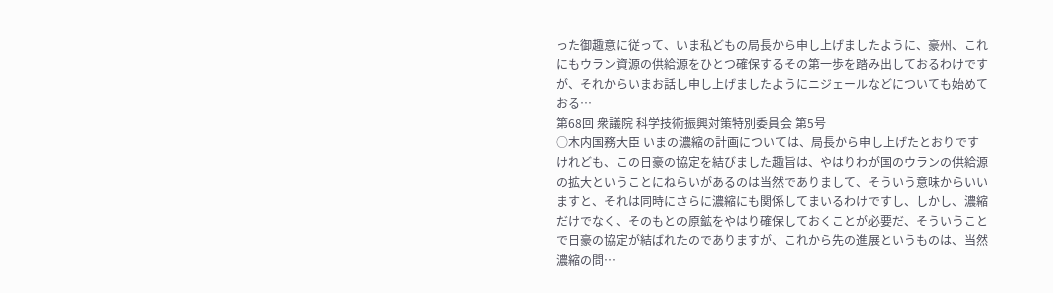った御趣意に従って、いま私どもの局長から申し上げましたように、豪州、これにもウラン資源の供給源をひとつ確保するその第一歩を踏み出しておるわけですが、それからいまお話し申し上げましたようにニジェールなどについても始めておる…
第68回 衆議院 科学技術振興対策特別委員会 第5号
○木内国務大臣 いまの濃縮の計画については、局長から申し上げたとおりですけれども、この日豪の協定を結びました趣旨は、やはりわが国のウランの供給源の拡大ということにねらいがあるのは当然でありまして、そういう意味からいいますと、それは同時にさらに濃縮にも関係してまいるわけですし、しかし、濃縮だけでなく、そのもとの原鉱をやはり確保しておくことが必要だ、そういうことで日豪の協定が結ばれたのでありますが、これから先の進展というものは、当然濃縮の問…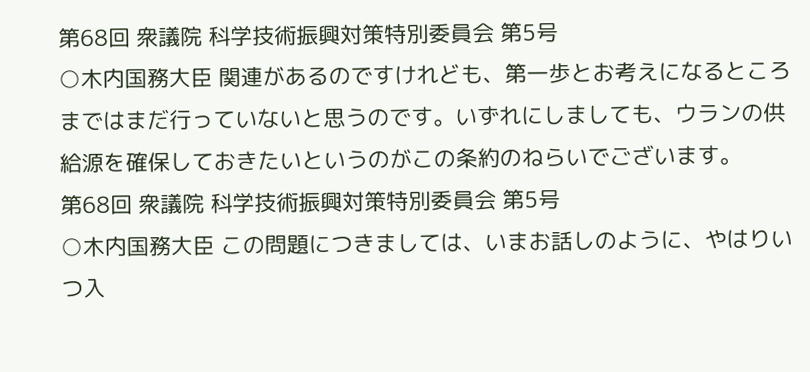第68回 衆議院 科学技術振興対策特別委員会 第5号
○木内国務大臣 関連があるのですけれども、第一歩とお考えになるところまではまだ行っていないと思うのです。いずれにしましても、ウランの供給源を確保しておきたいというのがこの条約のねらいでございます。
第68回 衆議院 科学技術振興対策特別委員会 第5号
○木内国務大臣 この問題につきましては、いまお話しのように、やはりいつ入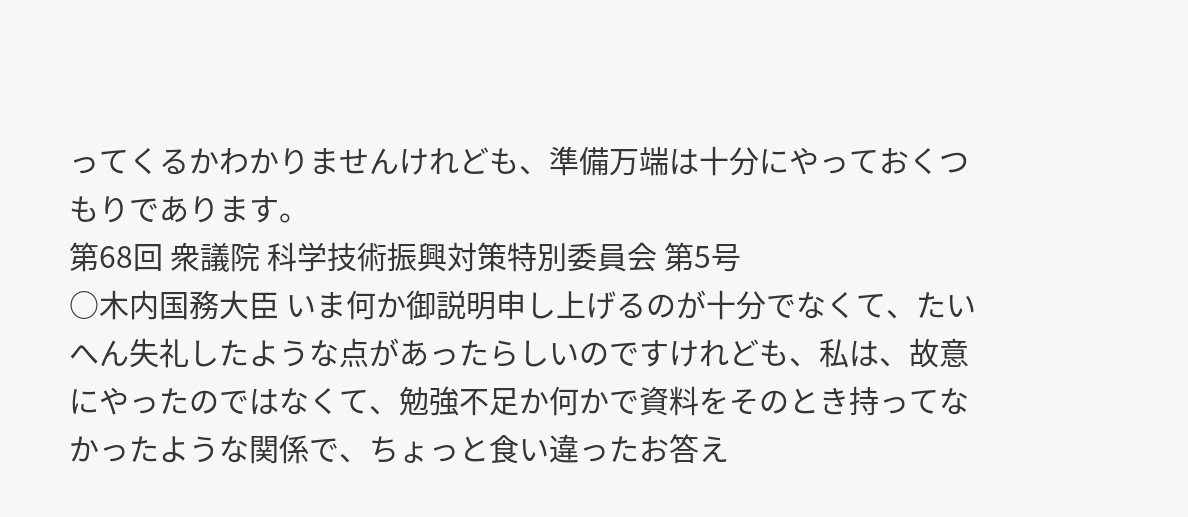ってくるかわかりませんけれども、準備万端は十分にやっておくつもりであります。
第68回 衆議院 科学技術振興対策特別委員会 第5号
○木内国務大臣 いま何か御説明申し上げるのが十分でなくて、たいへん失礼したような点があったらしいのですけれども、私は、故意にやったのではなくて、勉強不足か何かで資料をそのとき持ってなかったような関係で、ちょっと食い違ったお答え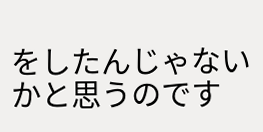をしたんじゃないかと思うのです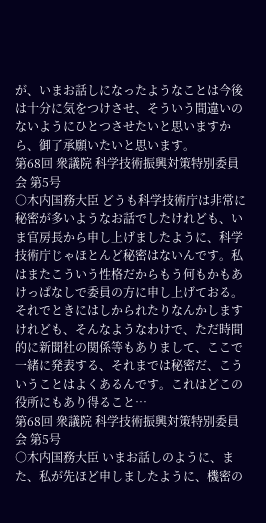が、いまお話しになったようなことは今後は十分に気をつけさせ、そういう間違いのないようにひとつさせたいと思いますから、御了承願いたいと思います。
第68回 衆議院 科学技術振興対策特別委員会 第5号
○木内国務大臣 どうも科学技術庁は非常に秘密が多いようなお話でしたけれども、いま官房長から申し上げましたように、科学技術庁じゃほとんど秘密はないんです。私はまたこういう性格だからもう何もかもあけっぱなしで委員の方に申し上げておる。それでときにはしかられたりなんかしますけれども、そんなようなわけで、ただ時間的に新聞社の関係等もありまして、ここで一緒に発表する、それまでは秘密だ、こういうことはよくあるんです。これはどこの役所にもあり得ること…
第68回 衆議院 科学技術振興対策特別委員会 第5号
○木内国務大臣 いまお話しのように、また、私が先ほど申しましたように、機密の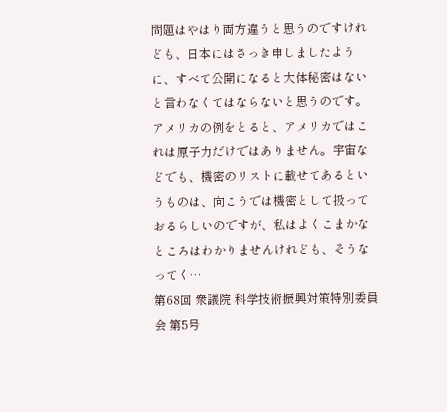問題はやはり両方違うと思うのですけれども、日本にはさっき申しましたように、すべて公開になると大体秘密はないと言わなくてはならないと思うのです。アメリカの例をとると、アメリカではこれは原子力だけではありません。宇宙などでも、機密のリストに載せてあるというものは、向こうでは機密として扱っておるらしいのですが、私はよくこまかなところはわかりませんけれども、そうなってく…
第68回 衆議院 科学技術振興対策特別委員会 第5号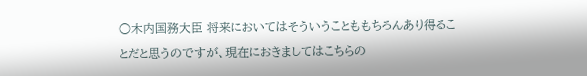○木内国務大臣 将来においてはそういうことももちろんあり得ることだと思うのですが、現在におきましてはこちらの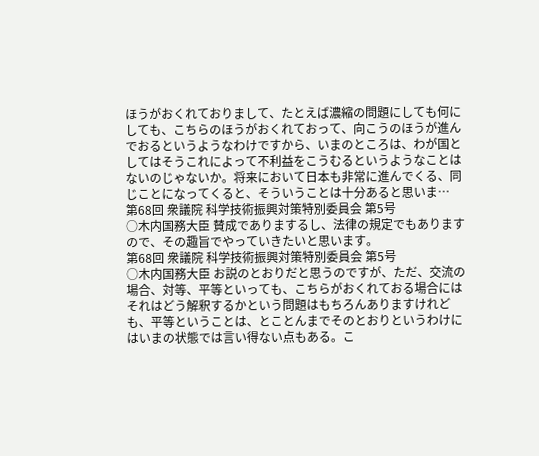ほうがおくれておりまして、たとえば濃縮の問題にしても何にしても、こちらのほうがおくれておって、向こうのほうが進んでおるというようなわけですから、いまのところは、わが国としてはそうこれによって不利益をこうむるというようなことはないのじゃないか。将来において日本も非常に進んでくる、同じことになってくると、そういうことは十分あると思いま…
第68回 衆議院 科学技術振興対策特別委員会 第5号
○木内国務大臣 賛成でありまするし、法律の規定でもありますので、その趣旨でやっていきたいと思います。
第68回 衆議院 科学技術振興対策特別委員会 第5号
○木内国務大臣 お説のとおりだと思うのですが、ただ、交流の場合、対等、平等といっても、こちらがおくれておる場合にはそれはどう解釈するかという問題はもちろんありますけれども、平等ということは、とことんまでそのとおりというわけにはいまの状態では言い得ない点もある。こ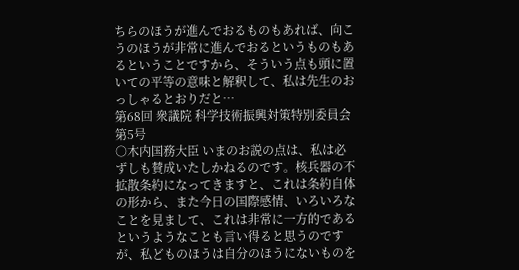ちらのほうが進んでおるものもあれば、向こうのほうが非常に進んでおるというものもあるということですから、そういう点も頭に置いての平等の意味と解釈して、私は先生のおっしゃるとおりだと…
第68回 衆議院 科学技術振興対策特別委員会 第5号
○木内国務大臣 いまのお説の点は、私は必ずしも賛成いたしかねるのです。核兵器の不拡散条約になってきますと、これは条約自体の形から、また今日の国際感情、いろいろなことを見まして、これは非常に一方的であるというようなことも言い得ると思うのですが、私どものほうは自分のほうにないものを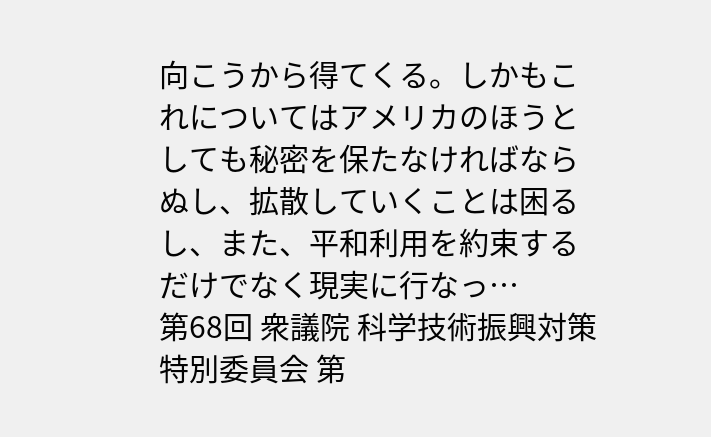向こうから得てくる。しかもこれについてはアメリカのほうとしても秘密を保たなければならぬし、拡散していくことは困るし、また、平和利用を約束するだけでなく現実に行なっ…
第68回 衆議院 科学技術振興対策特別委員会 第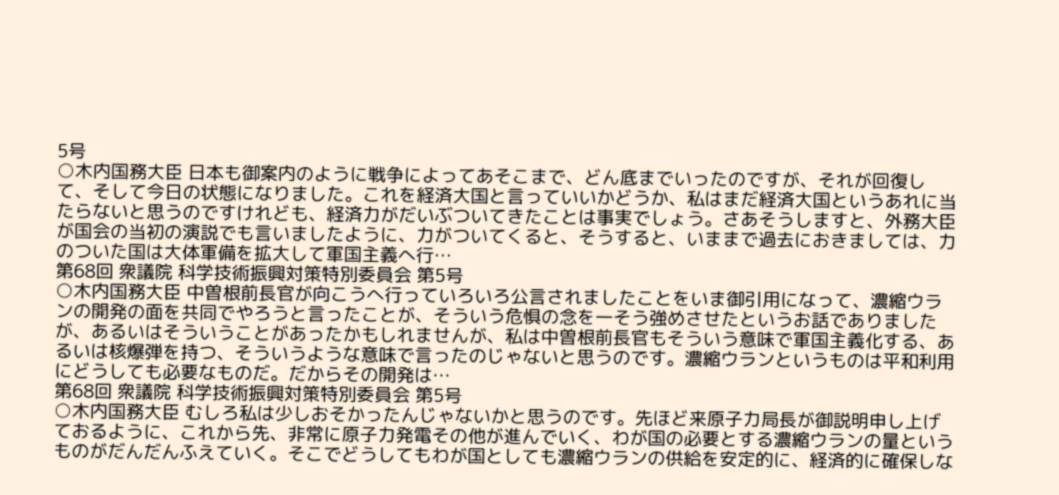5号
○木内国務大臣 日本も御案内のように戦争によってあそこまで、どん底までいったのですが、それが回復して、そして今日の状態になりました。これを経済大国と言っていいかどうか、私はまだ経済大国というあれに当たらないと思うのですけれども、経済力がだいぶついてきたことは事実でしょう。さあそうしますと、外務大臣が国会の当初の演説でも言いましたように、力がついてくると、そうすると、いままで過去におきましては、力のついた国は大体軍備を拡大して軍国主義へ行…
第68回 衆議院 科学技術振興対策特別委員会 第5号
○木内国務大臣 中曽根前長官が向こうへ行っていろいろ公言されましたことをいま御引用になって、濃縮ウランの開発の面を共同でやろうと言ったことが、そういう危惧の念を一そう強めさせたというお話でありましたが、あるいはそういうことがあったかもしれませんが、私は中曽根前長官もそういう意味で軍国主義化する、あるいは核爆弾を持つ、そういうような意味で言ったのじゃないと思うのです。濃縮ウランというものは平和利用にどうしても必要なものだ。だからその開発は…
第68回 衆議院 科学技術振興対策特別委員会 第5号
○木内国務大臣 むしろ私は少しおそかったんじゃないかと思うのです。先ほど来原子力局長が御説明申し上げておるように、これから先、非常に原子力発電その他が進んでいく、わが国の必要とする濃縮ウランの量というものがだんだんふえていく。そこでどうしてもわが国としても濃縮ウランの供給を安定的に、経済的に確保しな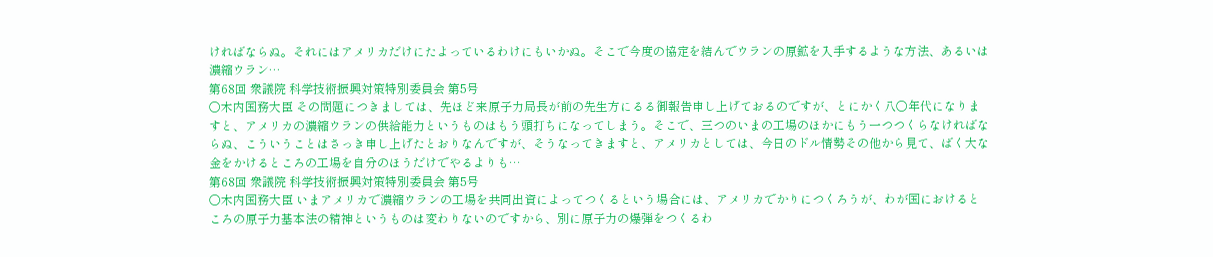ければならぬ。それにはアメリカだけにたよっているわけにもいかぬ。そこで今度の協定を結んでウランの原鉱を入手するような方法、あるいは濃縮ウラン…
第68回 衆議院 科学技術振興対策特別委員会 第5号
○木内国務大臣 その問題につきましては、先ほど来原子力局長が前の先生方にるる御報告申し上げておるのですが、とにかく八〇年代になりますと、アメリカの濃縮ウランの供給能力というものはもう頭打ちになってしまう。そこで、三つのいまの工場のほかにもう一つつくらなければならぬ、こういうことはさっき申し上げたとおりなんですが、そうなってきますと、アメリカとしては、今日のドル情勢その他から見て、ばく大な金をかけるところの工場を自分のほうだけでやるよりも…
第68回 衆議院 科学技術振興対策特別委員会 第5号
○木内国務大臣 いまアメリカで濃縮ウランの工場を共同出資によってつくるという場合には、アメリカでかりにつくろうが、わが国におけるところの原子力基本法の精神というものは変わりないのですから、別に原子力の爆弾をつくるわ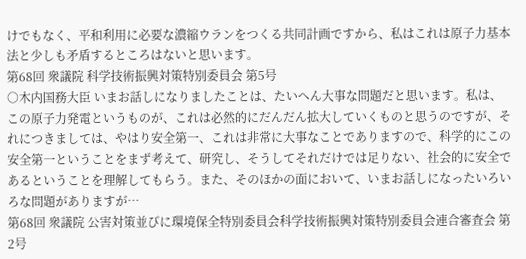けでもなく、平和利用に必要な濃縮ウランをつくる共同計画ですから、私はこれは原子力基本法と少しも矛盾するところはないと思います。
第68回 衆議院 科学技術振興対策特別委員会 第5号
○木内国務大臣 いまお話しになりましたことは、たいへん大事な問題だと思います。私は、この原子力発電というものが、これは必然的にだんだん拡大していくものと思うのですが、それにつきましては、やはり安全第一、これは非常に大事なことでありますので、科学的にこの安全第一ということをまず考えて、研究し、そうしてそれだけでは足りない、社会的に安全であるということを理解してもらう。また、そのほかの面において、いまお話しになったいろいろな問題がありますが…
第68回 衆議院 公害対策並びに環境保全特別委員会科学技術振興対策特別委員会連合審査会 第2号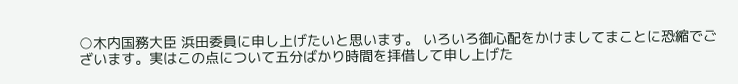○木内国務大臣 浜田委員に申し上げたいと思います。 いろいろ御心配をかけましてまことに恐縮でございます。実はこの点について五分ばかり時間を拝借して申し上げた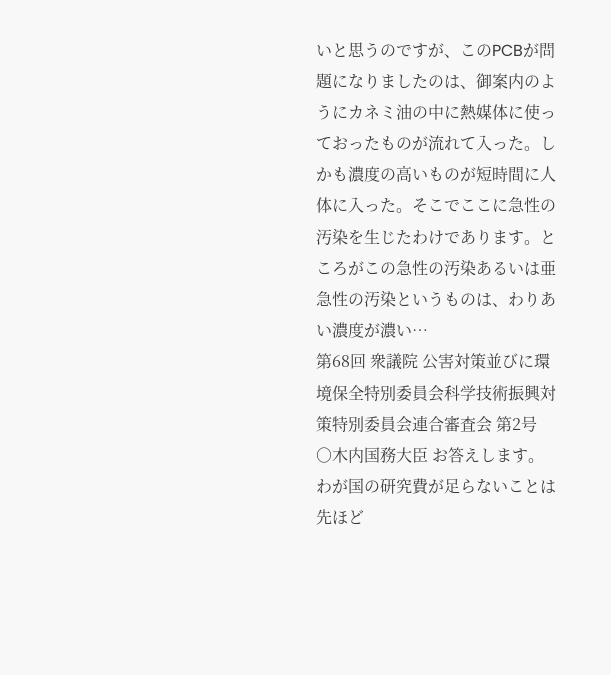いと思うのですが、このPCBが問題になりましたのは、御案内のようにカネミ油の中に熱媒体に使っておったものが流れて入った。しかも濃度の高いものが短時間に人体に入った。そこでここに急性の汚染を生じたわけであります。ところがこの急性の汚染あるいは亜急性の汚染というものは、わりあい濃度が濃い…
第68回 衆議院 公害対策並びに環境保全特別委員会科学技術振興対策特別委員会連合審査会 第2号
○木内国務大臣 お答えします。 わが国の研究費が足らないことは先ほど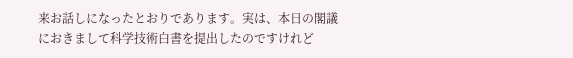来お話しになったとおりであります。実は、本日の閣議におきまして科学技術白書を提出したのですけれど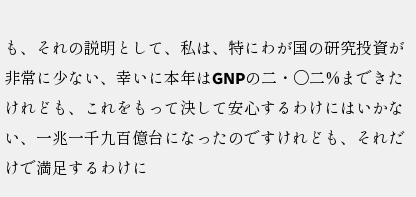も、それの説明として、私は、特にわが国の研究投資が非常に少ない、幸いに本年はGNPの二・〇二%まできたけれども、これをもって決して安心するわけにはいかない、一兆一千九百億台になったのですけれども、それだけで満足するわけに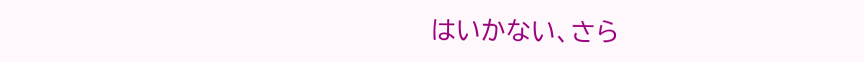はいかない、さら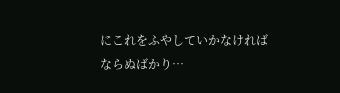にこれをふやしていかなければならぬばかり…